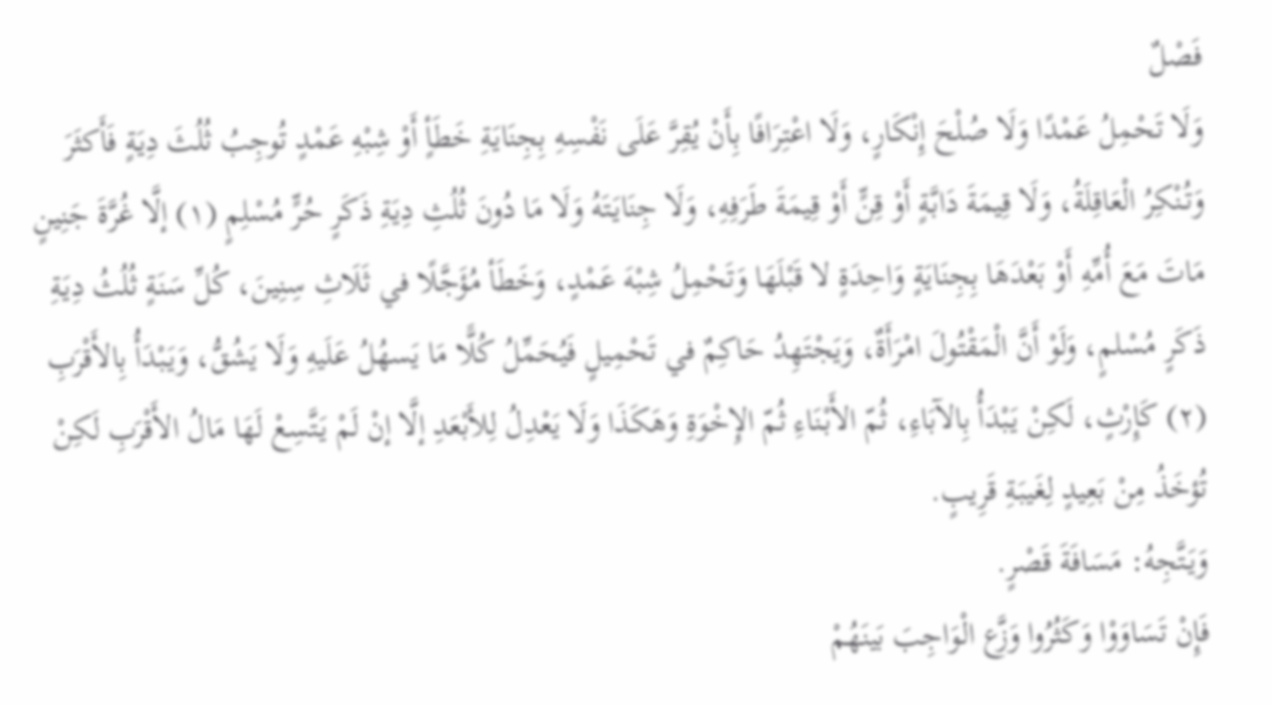فَصْلٌ
وَلَا تَحْمِلُ عَمْدًا وَلَا صُلْحَ إِنْكَارٍ، وَلَا اعْتِرَافًا بِأَنْ يُقِرَّ عَلَى نَفْسِهِ بِجِنَايَةِ خَطَأٍ أَوْ شِبْهِ عَمْدٍ تُوجِبُ ثُلُثَ دِيَةٍ فَأَكثَرَ وَتُنْكِرُ الْعَاقِلَةُ، وَلَا قِيمَةَ دَابَّةٍ أَوْ قِنٍّ أَوْ قِيمَةَ طَرَفِهِ، وَلَا جِنَايَتَهُ وَلَا مَا دُونَ ثُلُثِ دِيَةِ ذَكَرٍ حُرٍّ مُسْلِمٍ (١) إلَّا غُرَّةَ جَنِينٍ مَاتَ مَعَ أُمِّهِ أَوْ بَعْدَهَا بِجِنَايَةٍ وَاحِدَةٍ لا قَبْلَهَا وَتَحْمِلُ شِبْهَ عَمْدٍ، وَخَطَأ مُؤَجَّلًا في ثَلَاثِ سِنِينَ، كُلِّ سَنَةٍ ثُلُثُ دِيَةِ ذَكَرٍ مُسْلمٍ، وَلَوْ أَنَّ الْمَقْتُولَ امْرَأَةٌ، وَيَجْتَهِدُ حَاكِمٌ في تَحْمِيلٍ فَيُحَمِّلُ كُلًّا مَا يَسهُلُ عَلَيهِ وَلَا يَشُقُّ، وَيَبْدَأُ بِالأَقْرَبِ (٢) كَإِرْثٍ، لَكِنْ يَبْدَأُ بِالآبَاءِ، ثُمّ الأَبْنَاءِ ثُمّ الإِخْوَةِ وَهَكَذَا وَلَا يَعْدِلُ لِلأَبْعَدِ إلَّا إنْ لَمْ يَتَّسِعْ لَهَا مَالُ الأَقْرَبِ لَكِنْ تُؤخَذُ مِنْ بَعِيدٍ لِغَيبَةِ قَرِيبٍ.
وَيَتَّجِهُ: مَسَافَةَ قَصْرٍ.
فَإِنْ تَسَاوَوْا وَكَثُرُوا وَزَّع الْوَاجِبَ بَينَهُمْ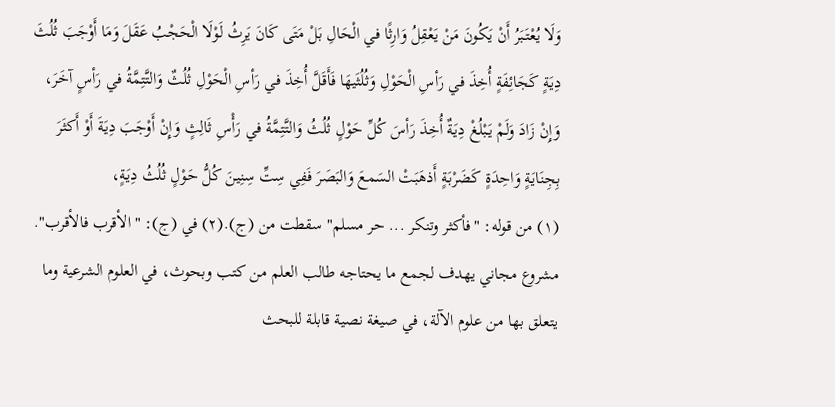وَلَا يُعْتَبَرُ أَنْ يَكُونَ مَنْ يَعْقِلُ وَارِثًا في الْحَالِ بَلْ مَتَى كَانَ يَرِثُ لَوْلَا الْحَجْبُ عَقَلَ وَمَا أَوْجَبَ ثُلُثَ دِيَةٍ كَجَائِفَةٍ أُخِذَ في رَأسِ الْحَوْلِ وَثُلُثَيهَا فَأَقَلَّ أُخِذَ في رَأسِ الْحَوْلِ ثُلُثٌ وَالتَّتِمَّةُ في رَأسٍ آخَرَ، وَإِنْ زَادَ وَلَمْ يَبْلُغْ دِيَةٌ أُخِذَ رَأسَ كُلِّ حَوْلٍ ثُلُثُ وَالتَّتِمَّةُ في رَأْسِ ثَالِثٍ وَإِنْ أَوْجَبَ دِيَةَ أَوْ أَكثَرَ بِجِنَايَةٍ وَاحِدَةٍ كَضَرْبَةٍ أَذهَبَتْ السَمعَ وَالبَصَرَ فَفِي سِتِّ سِنِينَ كُلُّ حَوْلٍ ثُلُثُ دِيَةٍ،
(١) من قوله: "فأكثر وتنكر ... حر مسلم" سقطت من (ج).(٢) في (ج): "الأقرب فالأقرب".
مشروع مجاني يهدف لجمع ما يحتاجه طالب العلم من كتب وبحوث، في العلوم الشرعية وما يتعلق بها من علوم الآلة، في صيغة نصية قابلة للبحث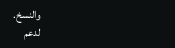والنسخ.
لدعم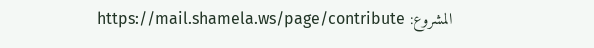المشروع: https://mail.shamela.ws/page/contribute